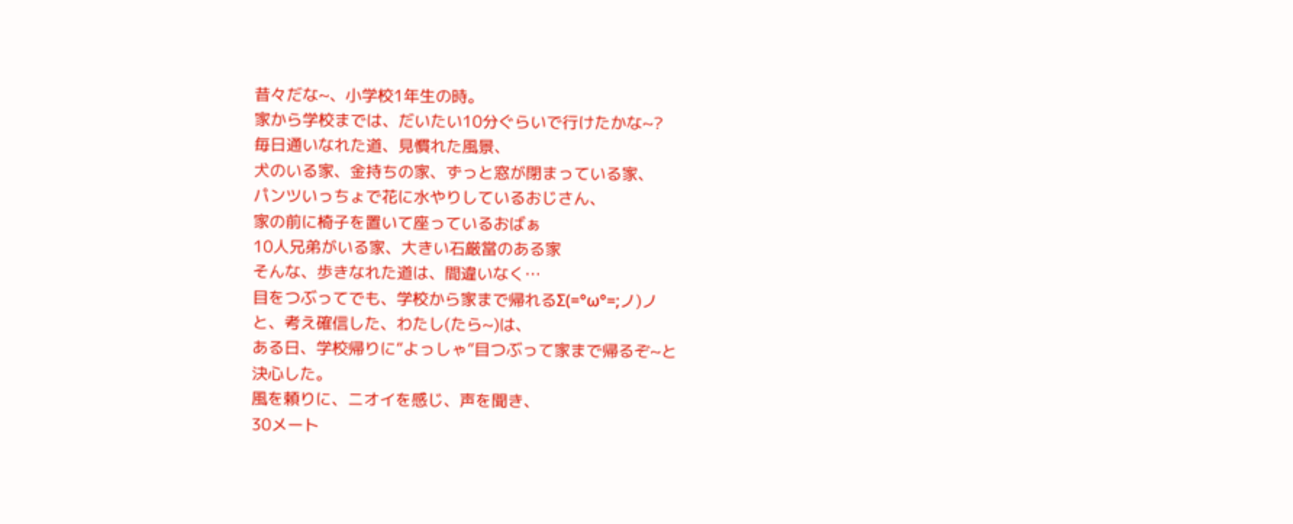昔々だな~、小学校1年生の時。
家から学校までは、だいたい10分ぐらいで行けたかな~?
毎日通いなれた道、見慣れた風景、
犬のいる家、金持ちの家、ずっと窓が閉まっている家、
パンツいっちょで花に水やりしているおじさん、
家の前に椅子を置いて座っているおばぁ
10人兄弟がいる家、大きい石厳當のある家
そんな、歩きなれた道は、間違いなく…
目をつぶってでも、学校から家まで帰れるΣ(=°ω°=;ノ)ノ
と、考え確信した、わたし(たら~)は、
ある日、学校帰りに“よっしゃ”目つぶって家まで帰るぞ~と
決心した。
風を頼りに、ニオイを感じ、声を聞き、
30メート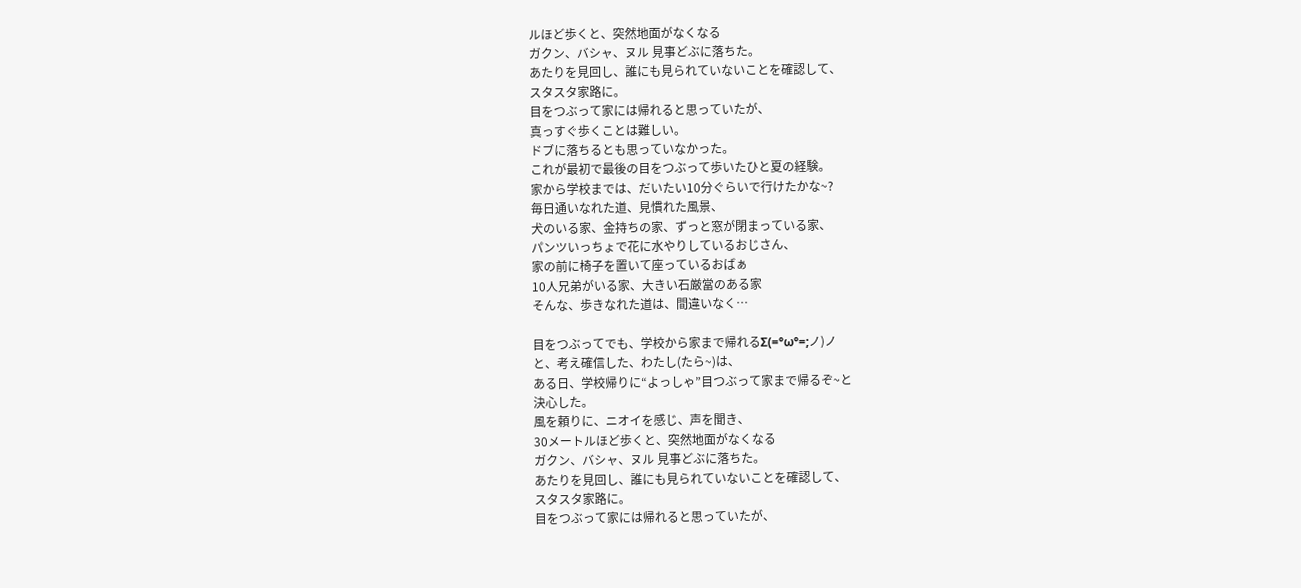ルほど歩くと、突然地面がなくなる
ガクン、バシャ、ヌル 見事どぶに落ちた。
あたりを見回し、誰にも見られていないことを確認して、
スタスタ家路に。
目をつぶって家には帰れると思っていたが、
真っすぐ歩くことは難しい。
ドブに落ちるとも思っていなかった。
これが最初で最後の目をつぶって歩いたひと夏の経験。
家から学校までは、だいたい10分ぐらいで行けたかな~?
毎日通いなれた道、見慣れた風景、
犬のいる家、金持ちの家、ずっと窓が閉まっている家、
パンツいっちょで花に水やりしているおじさん、
家の前に椅子を置いて座っているおばぁ
10人兄弟がいる家、大きい石厳當のある家
そんな、歩きなれた道は、間違いなく…

目をつぶってでも、学校から家まで帰れるΣ(=°ω°=;ノ)ノ
と、考え確信した、わたし(たら~)は、
ある日、学校帰りに“よっしゃ”目つぶって家まで帰るぞ~と
決心した。
風を頼りに、ニオイを感じ、声を聞き、
30メートルほど歩くと、突然地面がなくなる
ガクン、バシャ、ヌル 見事どぶに落ちた。
あたりを見回し、誰にも見られていないことを確認して、
スタスタ家路に。
目をつぶって家には帰れると思っていたが、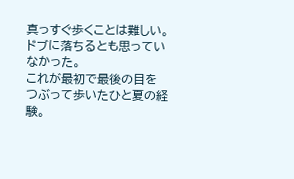真っすぐ歩くことは難しい。
ドブに落ちるとも思っていなかった。
これが最初で最後の目をつぶって歩いたひと夏の経験。